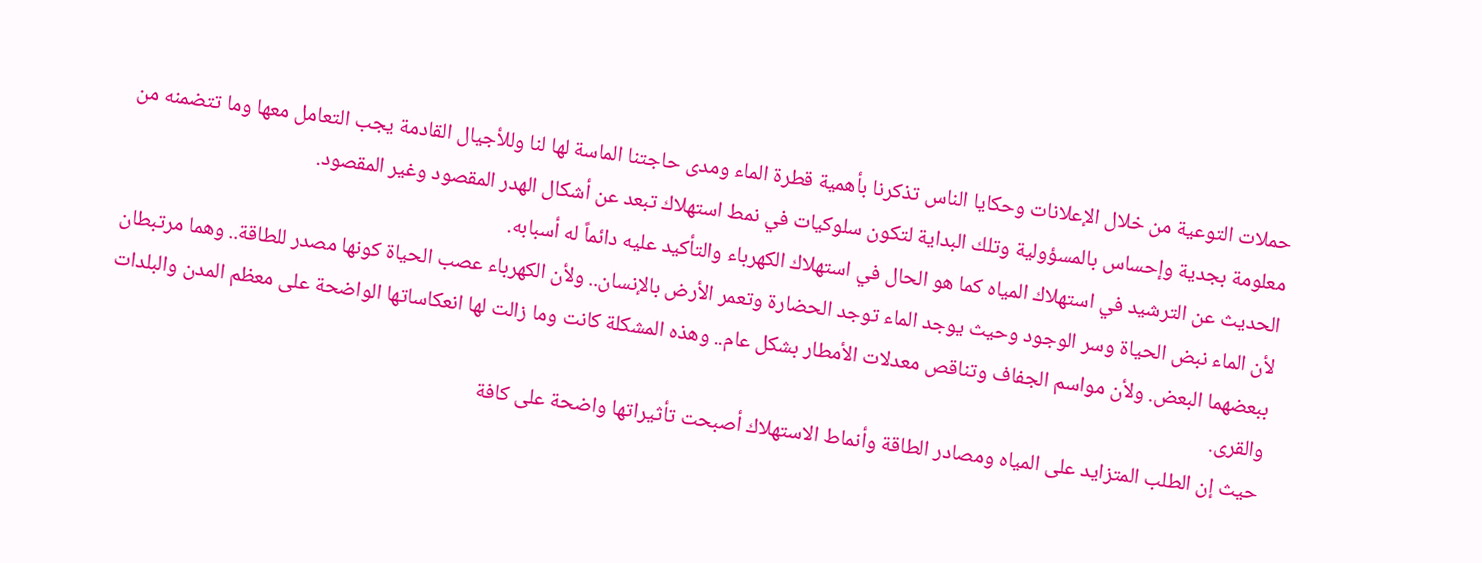حملات التوعية من خلال الإعلانات وحكايا الناس تذكرنا بأهمية قطرة الماء ومدى حاجتنا الماسة لها لنا وللأجيال القادمة يجب التعامل معها وما تتضمنه من معلومة بجدية وإحساس بالمسؤولية وتلك البداية لتكون سلوكيات في نمط استهلاك تبعد عن أشكال الهدر المقصود وغير المقصود.
الحديث عن الترشيد في استهلاك المياه كما هو الحال في استهلاك الكهرباء والتأكيد عليه دائماً له أسبابه.
لأن الماء نبض الحياة وسر الوجود وحيث يوجد الماء توجد الحضارة وتعمر الأرض بالإنسان.. ولأن الكهرباء عصب الحياة كونها مصدر للطاقة.. وهما مرتبطان ببعضهما البعض. ولأن مواسم الجفاف وتناقص معدلات الأمطار بشكل عام.. وهذه المشكلة كانت وما زالت لها انعكاساتها الواضحة على معظم المدن والبلدات والقرى.
حيث إن الطلب المتزايد على المياه ومصادر الطاقة وأنماط الاستهلاك أصبحت تأثيراتها واضحة على كافة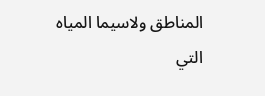المناطق ولاسيما المياه التي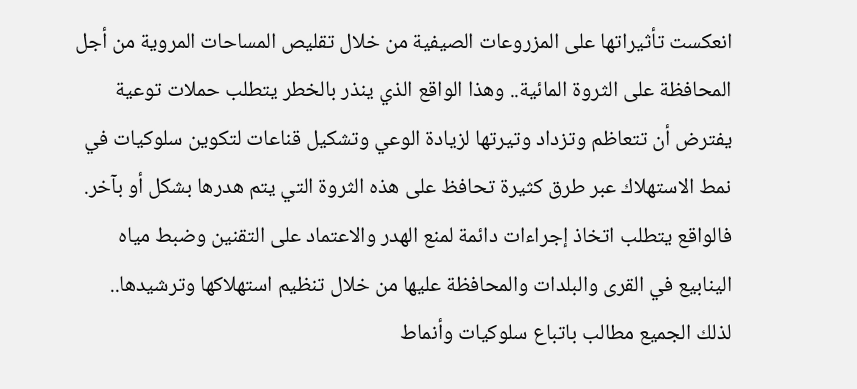انعكست تأثيراتها على المزروعات الصيفية من خلال تقليص المساحات المروية من أجل المحافظة على الثروة المائية.. وهذا الواقع الذي ينذر بالخطر يتطلب حملات توعية يفترض أن تتعاظم وتزداد وتيرتها لزيادة الوعي وتشكيل قناعات لتكوين سلوكيات في نمط الاستهلاك عبر طرق كثيرة تحافظ على هذه الثروة التي يتم هدرها بشكل أو بآخر.
فالواقع يتطلب اتخاذ إجراءات دائمة لمنع الهدر والاعتماد على التقنين وضبط مياه الينابيع في القرى والبلدات والمحافظة عليها من خلال تنظيم استهلاكها وترشيدها.. لذلك الجميع مطالب باتباع سلوكيات وأنماط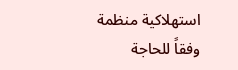استهلاكية منظمة وفقاً للحاجة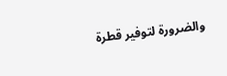والضرورة لتوفير قطرة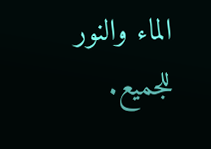الماء والنور للجميع.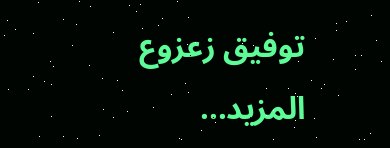توفيق زعزوع
المزيد...